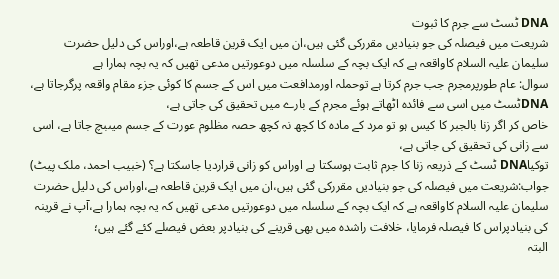DNA ٹسٹ سے جرم کا ثبوت
شریعت میں فیصلہ کی جو بنیادیں مقررکی گئی ہیں،ان میں ایک قرین قاطعہ ہے،اوراس کی دلیل حضرت سلیمان علیہ السلام کاواقعہ ہے کہ ایک بچہ کے سلسلہ میں دوعورتیں مدعی تھیں کہ یہ بچہ ہمارا ہے
سوال: عام طورپرمجرم جب جرم کرتا ہے توحملہ اورمدافعت میں اس کے جسم کا کوئی جزء مقام واقعہ پرگرجاتا ہے، DNAٹسٹ میں اسی سے فائدہ اٹھاتے ہوئے مجرم کے بارے میں تحقیق کی جاتی ہے،
خاص کر اگر زنا بالجبر کا کیس ہو تو مرد کے مادہ کا کچھ نہ کچھ حصہ مظلوم عورت کے جسم میںبچ جاتا ہے، اسی سے زانی کی تحقیق کی جاتی ہے،
توکیاDNA ٹسٹ کے ذریعہ زنا کا جرم ثابت ہوسکتا ہے اوراس کو زانی قراردیا جاسکتا ہے؟ (خبیب احمد، ملک پیٹ)
جواب:شریعت میں فیصلہ کی جو بنیادیں مقررکی گئی ہیں،ان میں ایک قرین قاطعہ ہے،اوراس کی دلیل حضرت سلیمان علیہ السلام کاواقعہ ہے کہ ایک بچہ کے سلسلہ میں دوعورتیں مدعی تھیں کہ یہ بچہ ہمارا ہے،آپ نے قرینہ کی بنیادپراس کا فیصلہ فرمایا، خلافت راشدہ میں بھی قرینے کی بنیادپر بعض فیصلے کئے گئے ہیں؛
البتہ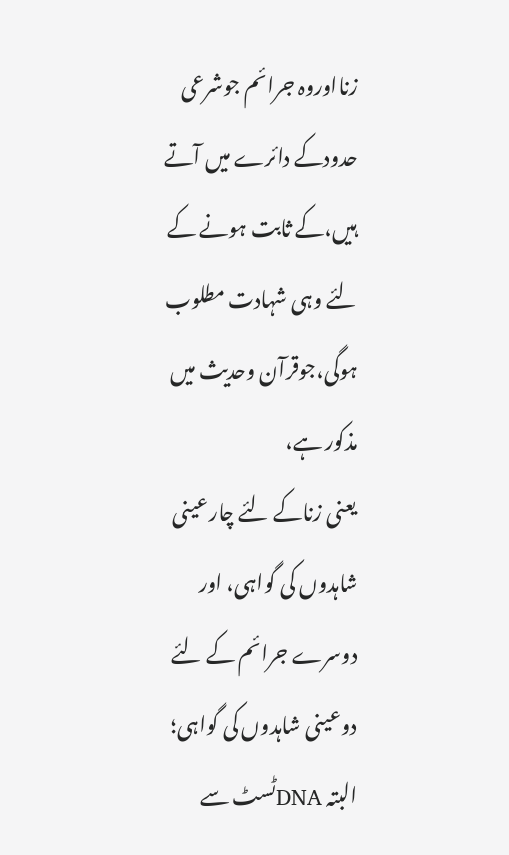زنااوروہ جرائم جوشرعی حدودکے دائرے میں آتے ہیں،کے ثابت ہونے کے لئے وہی شہادت مطلوب ہوگی،جوقرآن وحدیث میں مذکور ہے،
یعنی زناکے لئے چارعینی شاہدوں کی گواہی، اور دوسرے جرائم کے لئے دوعینی شاہدوں کی گواہی؛
البتہ DNAٹسٹ سے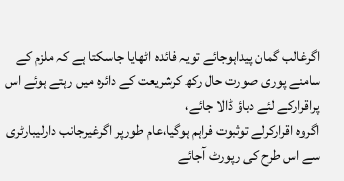اگرغالب گمان پیداہوجائے تویہ فائدہ اٹھایا جاسکتا ہے کہ ملزم کے سامنے پوری صورت حال رکھ کرشریعت کے دائرہ میں رہتے ہوئے اس پراقرارکے لئے دباؤ ڈالا جائے،
اگروہ اقرارکرلے توثبوت فراہم ہوگیا،عام طورپر اگرغیرجانب دارلیبارٹری سے اس طرح کی رپورٹ آجائے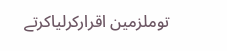توملزمین اقرارکرلیاکرتے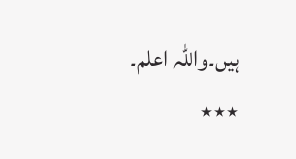ہیں۔واللہ اعلم۔
٭٭٭